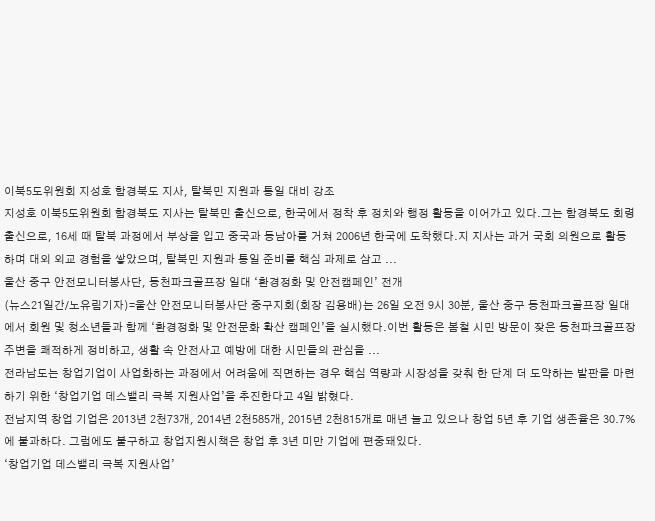이북5도위원회 지성호 함경북도 지사, 탈북민 지원과 통일 대비 강조
지성호 이북5도위원회 함경북도 지사는 탈북민 출신으로, 한국에서 정착 후 정치와 행정 활동을 이어가고 있다.그는 함경북도 회령 출신으로, 16세 때 탈북 과정에서 부상을 입고 중국과 동남아를 거쳐 2006년 한국에 도착했다.지 지사는 과거 국회 의원으로 활동하며 대외 외교 경험을 쌓았으며, 탈북민 지원과 통일 준비를 핵심 과제로 삼고 ...
울산 중구 안전모니터봉사단, 동천파크골프장 일대 ‘환경정화 및 안전캠페인’ 전개
(뉴스21일간/노유림기자)=울산 안전모니터봉사단 중구지회(회장 김용배)는 26일 오전 9시 30분, 울산 중구 동천파크골프장 일대에서 회원 및 청소년들과 함께 ‘환경정화 및 안전문화 확산 캠페인’을 실시했다.이번 활동은 봄철 시민 방문이 잦은 동천파크골프장 주변을 쾌적하게 정비하고, 생활 속 안전사고 예방에 대한 시민들의 관심을 ...
전라남도는 창업기업이 사업화하는 과정에서 어려움에 직면하는 경우 핵심 역량과 시장성을 갖춰 한 단계 더 도약하는 발판을 마련하기 위한 ‘창업기업 데스밸리 극복 지원사업’을 추진한다고 4일 밝혔다.
전남지역 창업 기업은 2013년 2천73개, 2014년 2천585개, 2015년 2천815개로 매년 늘고 있으나 창업 5년 후 기업 생존율은 30.7%에 불과하다. 그럼에도 불구하고 창업지원시책은 창업 후 3년 미만 기업에 편중돼있다.
‘창업기업 데스밸리 극복 지원사업’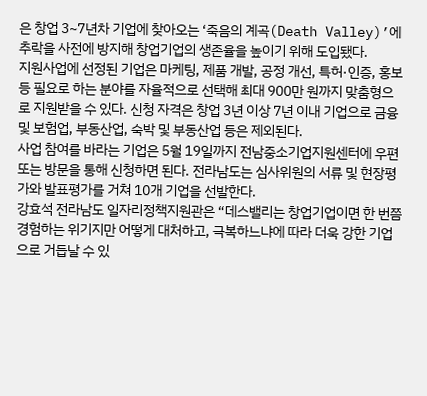은 창업 3~7년차 기업에 찾아오는 ‘죽음의 계곡(Death Valley)’에 추락을 사전에 방지해 창업기업의 생존율을 높이기 위해 도입됐다.
지원사업에 선정된 기업은 마케팅, 제품 개발, 공정 개선, 특허·인증, 홍보 등 필요로 하는 분야를 자율적으로 선택해 최대 900만 원까지 맞춤형으로 지원받을 수 있다. 신청 자격은 창업 3년 이상 7년 이내 기업으로 금융 및 보험업, 부동산업, 숙박 및 부동산업 등은 제외된다.
사업 참여를 바라는 기업은 5월 19일까지 전남중소기업지원센터에 우편 또는 방문을 통해 신청하면 된다. 전라남도는 심사위원의 서류 및 현장평가와 발표평가를 거쳐 10개 기업을 선발한다.
강효석 전라남도 일자리정책지원관은 “데스밸리는 창업기업이면 한 번쯤 경험하는 위기지만 어떻게 대처하고, 극복하느냐에 따라 더욱 강한 기업으로 거듭날 수 있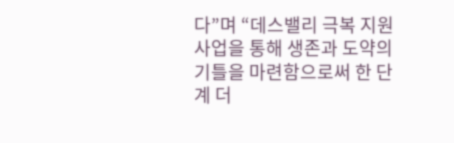다”며 “데스밸리 극복 지원사업을 통해 생존과 도약의 기틀을 마련함으로써 한 단계 더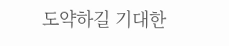도약하길 기대한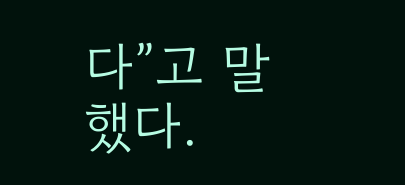다”고 말했다.